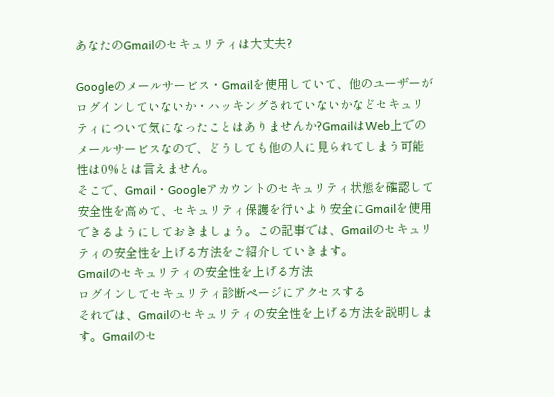あなたのGmailのセキュリティは大丈夫?

Googleのメールサービス・Gmailを使用していて、他のユーザーがログインしていないか・ハッキングされていないかなどセキュリティについて気になったことはありませんか?GmailはWeb上でのメールサービスなので、どうしても他の人に見られてしまう可能性は0%とは言えません。
そこで、Gmail・Googleアカウントのセキュリティ状態を確認して安全性を高めて、セキュリティ保護を行いより安全にGmailを使用できるようにしておきましょう。この記事では、Gmailのセキュリティの安全性を上げる方法をご紹介していきます。
Gmailのセキュリティの安全性を上げる方法
ログインしてセキュリティ診断ページにアクセスする
それでは、Gmailのセキュリティの安全性を上げる方法を説明します。Gmailのセ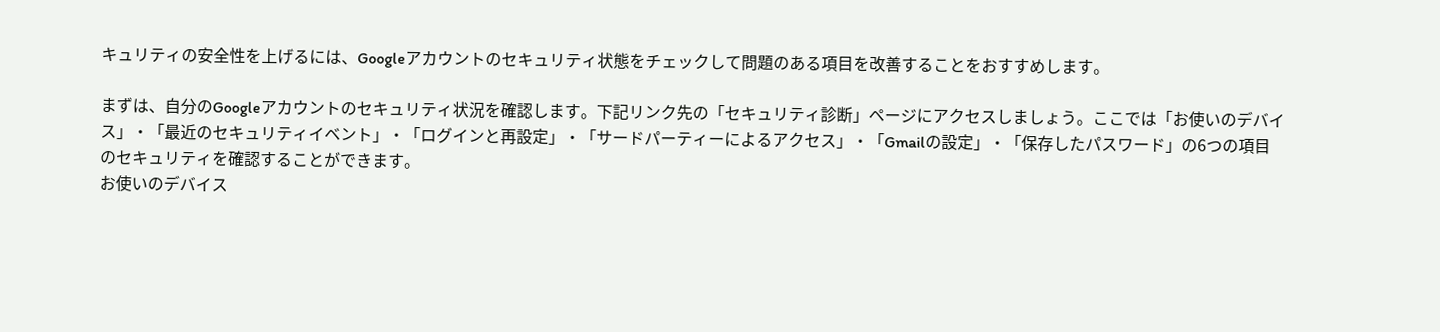キュリティの安全性を上げるには、Googleアカウントのセキュリティ状態をチェックして問題のある項目を改善することをおすすめします。

まずは、自分のGoogleアカウントのセキュリティ状況を確認します。下記リンク先の「セキュリティ診断」ページにアクセスしましょう。ここでは「お使いのデバイス」・「最近のセキュリティイベント」・「ログインと再設定」・「サードパーティーによるアクセス」・「Gmailの設定」・「保存したパスワード」の6つの項目のセキュリティを確認することができます。
お使いのデバイス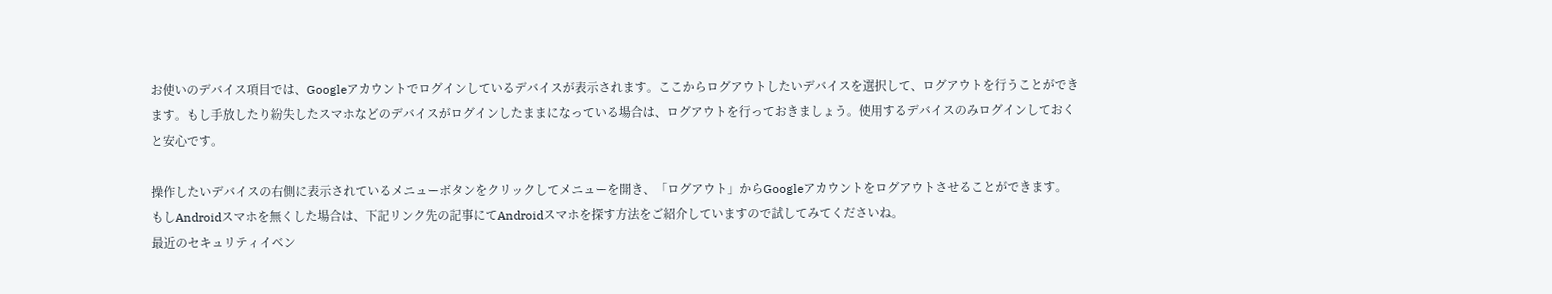お使いのデバイス項目では、Googleアカウントでログインしているデバイスが表示されます。ここからログアウトしたいデバイスを選択して、ログアウトを行うことができます。もし手放したり紛失したスマホなどのデバイスがログインしたままになっている場合は、ログアウトを行っておきましょう。使用するデバイスのみログインしておくと安心です。

操作したいデバイスの右側に表示されているメニューボタンをクリックしてメニューを開き、「ログアウト」からGoogleアカウントをログアウトさせることができます。
もしAndroidスマホを無くした場合は、下記リンク先の記事にてAndroidスマホを探す方法をご紹介していますので試してみてくださいね。
最近のセキュリティイベン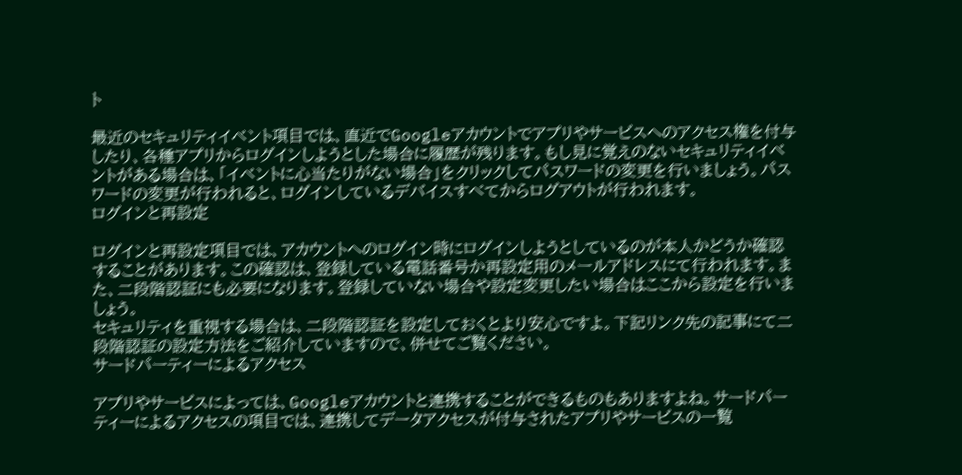ト

最近のセキュリティイベント項目では、直近でGoogleアカウントでアプリやサービスへのアクセス権を付与したり、各種アプリからログインしようとした場合に履歴が残ります。もし見に覚えのないセキュリティイベントがある場合は、「イベントに心当たりがない場合」をクリックしてパスワードの変更を行いましょう。パスワードの変更が行われると、ログインしているデバイスすべてからログアウトが行われます。
ログインと再設定

ログインと再設定項目では、アカウントへのログイン時にログインしようとしているのが本人かどうか確認することがあります。この確認は、登録している電話番号か再設定用のメールアドレスにて行われます。また、二段階認証にも必要になります。登録していない場合や設定変更したい場合はここから設定を行いましょう。
セキュリティを重視する場合は、二段階認証を設定しておくとより安心ですよ。下記リンク先の記事にて二段階認証の設定方法をご紹介していますので、併せてご覧ください。
サードパーティーによるアクセス

アプリやサービスによっては、Googleアカウントと連携することができるものもありますよね。サードパーティーによるアクセスの項目では、連携してデータアクセスが付与されたアプリやサービスの一覧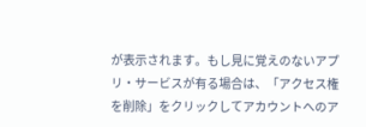が表示されます。もし見に覚えのないアプリ・サービスが有る場合は、「アクセス権を削除」をクリックしてアカウントへのア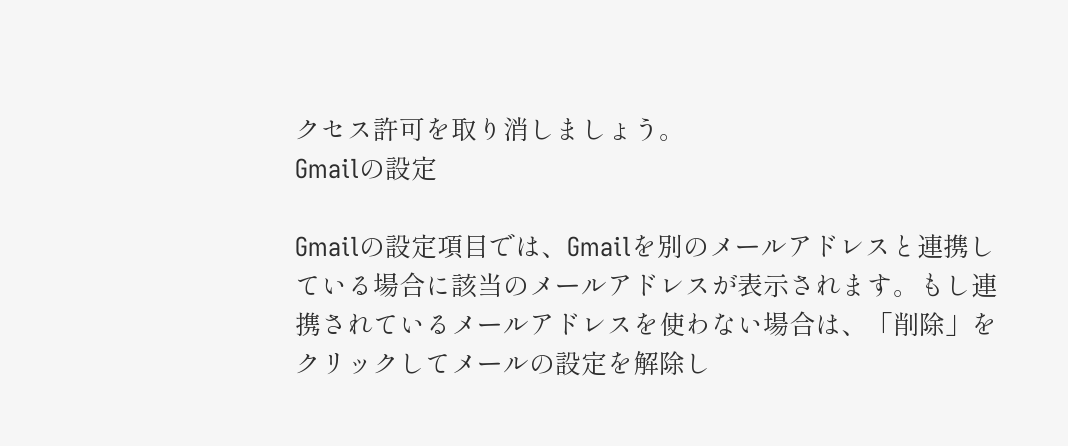クセス許可を取り消しましょう。
Gmailの設定

Gmailの設定項目では、Gmailを別のメールアドレスと連携している場合に該当のメールアドレスが表示されます。もし連携されているメールアドレスを使わない場合は、「削除」をクリックしてメールの設定を解除し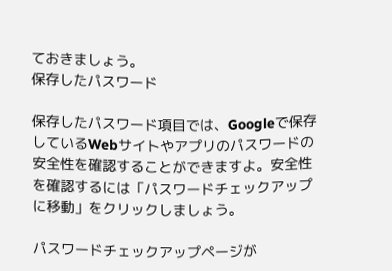ておきましょう。
保存したパスワード

保存したパスワード項目では、Googleで保存しているWebサイトやアプリのパスワードの安全性を確認することができますよ。安全性を確認するには「パスワードチェックアップに移動」をクリックしましょう。

パスワードチェックアップページが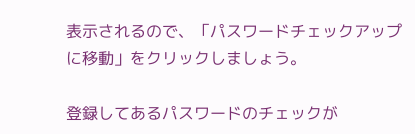表示されるので、「パスワードチェックアップに移動」をクリックしましょう。

登録してあるパスワードのチェックが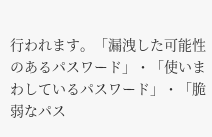行われます。「漏洩した可能性のあるパスワード」・「使いまわしているパスワード」・「脆弱なパス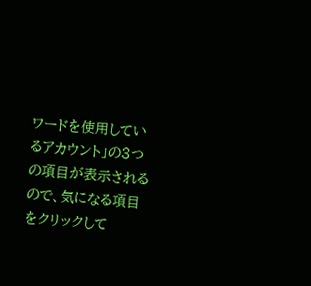ワードを使用しているアカウント」の3つの項目が表示されるので、気になる項目をクリックして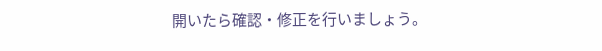開いたら確認・修正を行いましょう。